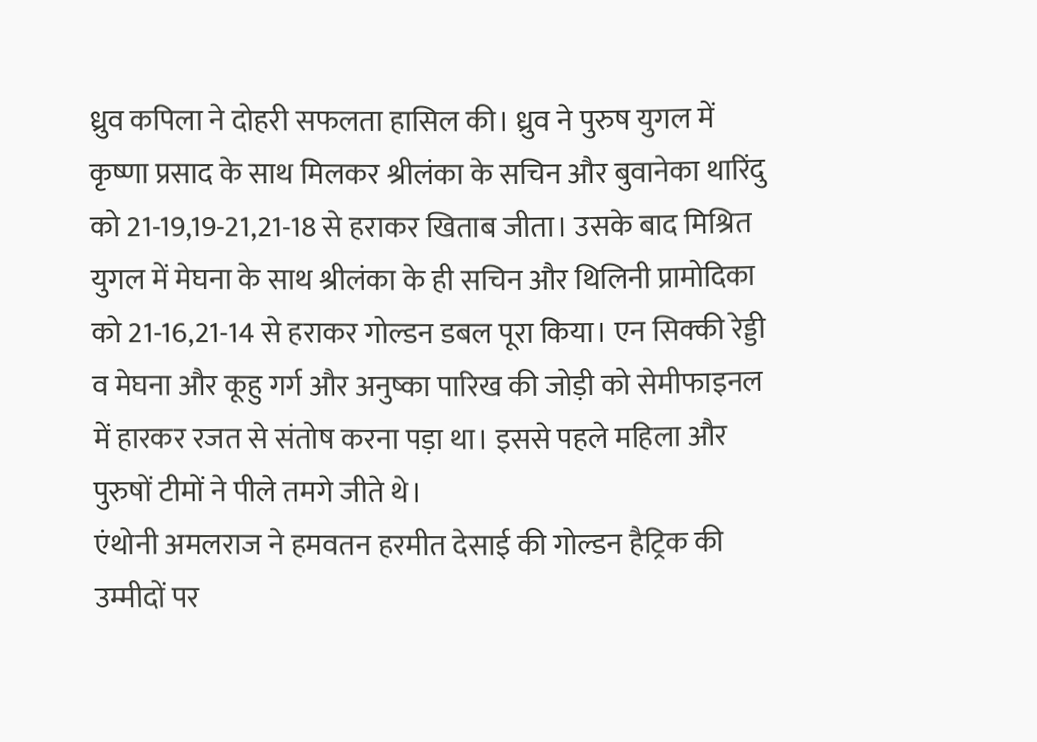ध्रुव कपिला ने दोहरी सफलता हासिल की। ध्रुव ने पुरुष युगल में कृष्णा प्रसाद के साथ मिलकर श्रीलंका के सचिन और बुवानेका थारिंदु को 21-19,19-21,21-18 से हराकर खिताब जीता। उसके बाद मिश्रित युगल में मेघना के साथ श्रीलंका के ही सचिन और थिलिनी प्रामोदिका को 21-16,21-14 से हराकर गोल्डन डबल पूरा किया। एन सिक्की रेड्डी व मेघना और कूहु गर्ग और अनुष्का पारिख की जोड़ी को सेमीफाइनल में हारकर रजत से संतोष करना पड़ा था। इससे पहले महिला और पुरुषों टीमों ने पीले तमगे जीते थे।
एंथोनी अमलराज ने हमवतन हरमीत देसाई की गोल्डन हैट्रिक की उम्मीदों पर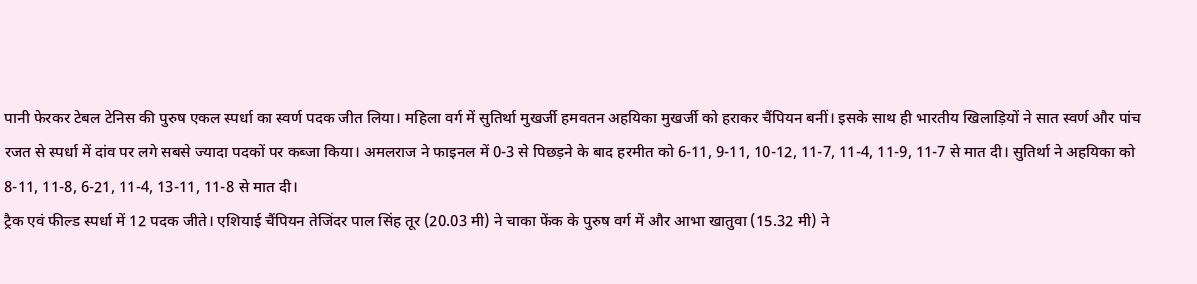पानी फेरकर टेबल टेनिस की पुरुष एकल स्पर्धा का स्वर्ण पदक जीत लिया। महिला वर्ग में सुतिर्था मुखर्जी हमवतन अहयिका मुखर्जी को हराकर चैंपियन बनीं। इसके साथ ही भारतीय खिलाड़ियों ने सात स्वर्ण और पांच रजत से स्पर्धा में दांव पर लगे सबसे ज्यादा पदकों पर कब्जा किया। अमलराज ने फाइनल में 0-3 से पिछड़ने के बाद हरमीत को 6-11, 9-11, 10-12, 11-7, 11-4, 11-9, 11-7 से मात दी। सुतिर्था ने अहयिका को 8-11, 11-8, 6-21, 11-4, 13-11, 11-8 से मात दी।
ट्रैक एवं फील्ड स्पर्धा में 12 पदक जीते। एशियाई चैंपियन तेजिंदर पाल सिंह तूर (20.03 मी) ने चाका फेंक के पुरुष वर्ग में और आभा खातुवा (15.32 मी) ने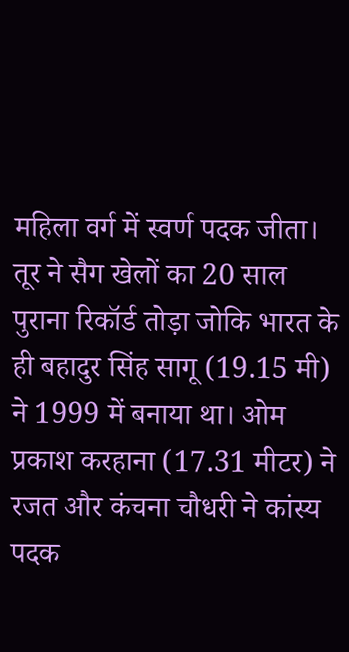महिला वर्ग में स्वर्ण पदक जीता। तूर ने सैग खेलों का 20 साल पुराना रिकॉर्ड तोड़ा जोकि भारत के ही बहादुर सिंह सागू (19.15 मी) ने 1999 में बनाया था। ओम प्रकाश करहाना (17.31 मीटर) ने रजत और कंचना चौधरी ने कांस्य पदक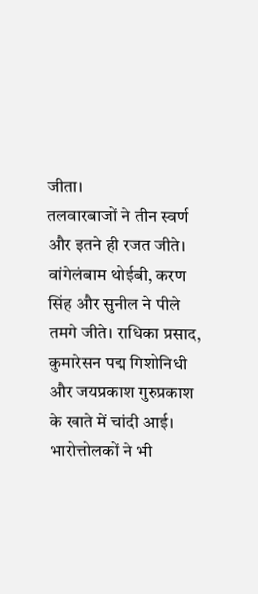जीता।
तलवारबाजों ने तीन स्वर्ण और इतने ही रजत जीते। वांगेलंबाम थोईबी, करण सिंह और सुनील ने पीले तमगे जीते। राधिका प्रसाद, कुमारेसन पद्म गिशोनिधी और जयप्रकाश गुरुप्रकाश के खाते में चांदी आई।
भारोत्तोलकों ने भी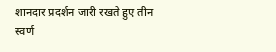शानदार प्रदर्शन जारी रखते हुए तीन स्वर्ण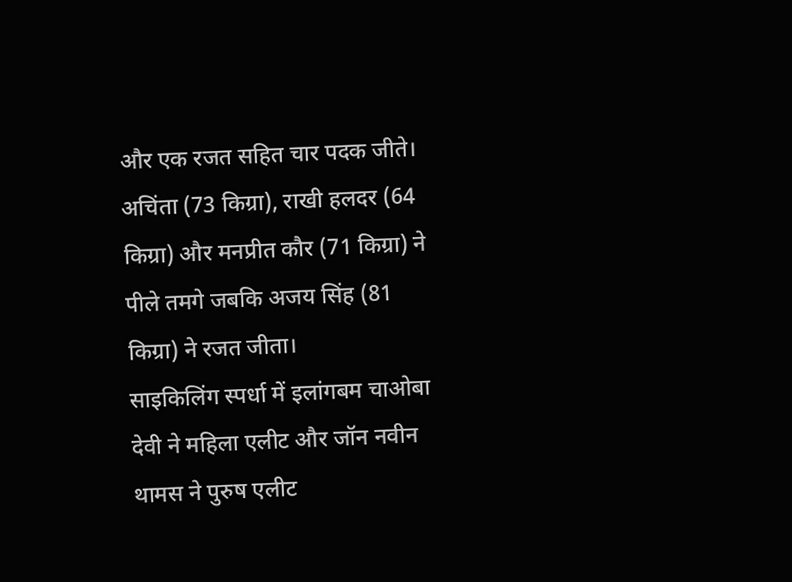और एक रजत सहित चार पदक जीते। अचिंता (73 किग्रा), राखी हलदर (64 किग्रा) और मनप्रीत कौर (71 किग्रा) ने पीले तमगे जबकि अजय सिंह (81 किग्रा) ने रजत जीता।
साइकिलिंग स्पर्धा में इलांगबम चाओबा देवी ने महिला एलीट और जॉन नवीन थामस ने पुरुष एलीट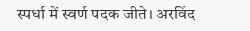स्पर्धा में स्वर्ण पदक जीते। अरविंद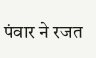पंवार ने रजत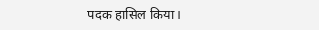पदक हासिल किया।